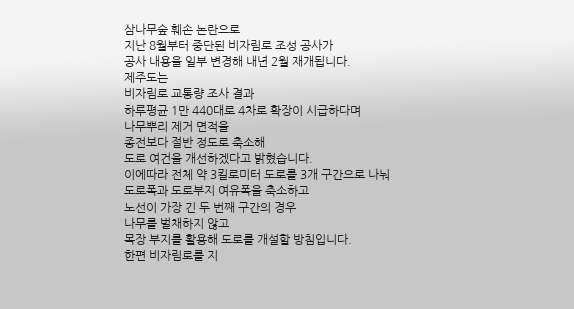삼나무숲 훼손 논란으로
지난 8월부터 중단된 비자림로 조성 공사가
공사 내용을 일부 변경해 내년 2월 재개됩니다.
제주도는
비자림로 교통량 조사 결과
하루평균 1만 440대로 4차로 확장이 시급하다며
나무뿌리 제거 면적을
종전보다 절반 정도로 축소해
도로 여건을 개선하겠다고 밝혔습니다.
이에따라 전체 약 3킬로미터 도로를 3개 구간으로 나눠
도로폭과 도로부지 여유폭을 축소하고
노선이 가장 긴 두 번째 구간의 경우
나무를 벌채하지 않고
목장 부지를 활용해 도로를 개설할 방침입니다.
한편 비자림로를 지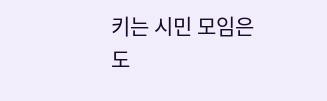키는 시민 모임은
도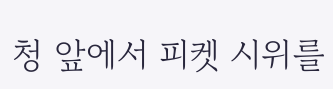청 앞에서 피켓 시위를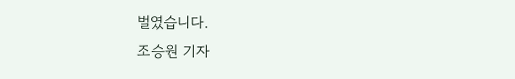벌였습니다.
조승원 기자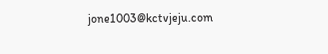jone1003@kctvjeju.com